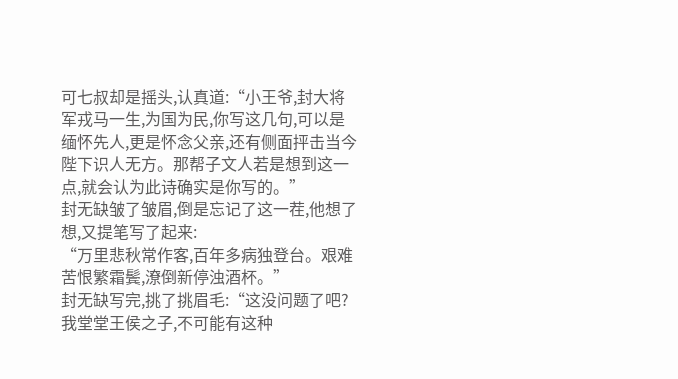可七叔却是摇头,认真道:“小王爷,封大将军戎马一生,为国为民,你写这几句,可以是缅怀先人,更是怀念父亲,还有侧面抨击当今陛下识人无方。那帮子文人若是想到这一点,就会认为此诗确实是你写的。”
封无缺皱了皱眉,倒是忘记了这一茬,他想了想,又提笔写了起来:
“万里悲秋常作客,百年多病独登台。艰难苦恨繁霜鬓,潦倒新停浊酒杯。”
封无缺写完,挑了挑眉毛:“这没问题了吧?我堂堂王侯之子,不可能有这种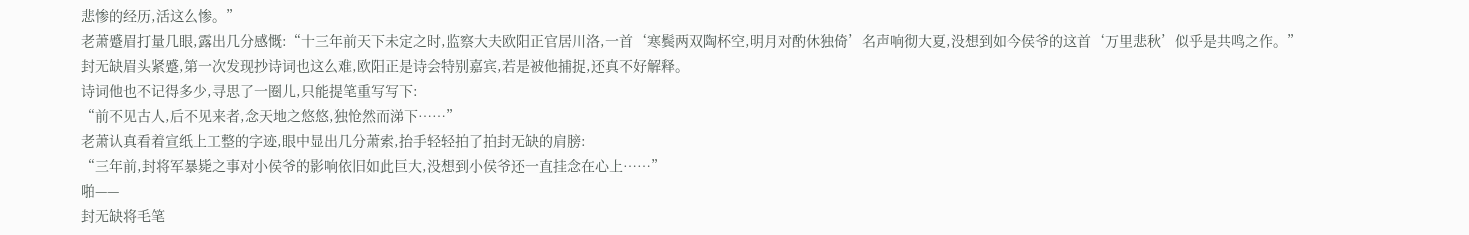悲惨的经历,活这么惨。”
老萧蹙眉打量几眼,露出几分感慨:“十三年前天下未定之时,监察大夫欧阳正官居川洛,一首‘寒鬓两双陶杯空,明月对酌休独倚’名声响彻大夏,没想到如今侯爷的这首‘万里悲秋’似乎是共鸣之作。”
封无缺眉头紧蹙,第一次发现抄诗词也这么难,欧阳正是诗会特别嘉宾,若是被他捕捉,还真不好解释。
诗词他也不记得多少,寻思了一圈儿,只能提笔重写写下:
“前不见古人,后不见来者,念天地之悠悠,独怆然而涕下……”
老萧认真看着宣纸上工整的字迹,眼中显出几分萧索,抬手轻轻拍了拍封无缺的肩膀:
“三年前,封将军暴毙之事对小侯爷的影响依旧如此巨大,没想到小侯爷还一直挂念在心上……”
啪——
封无缺将毛笔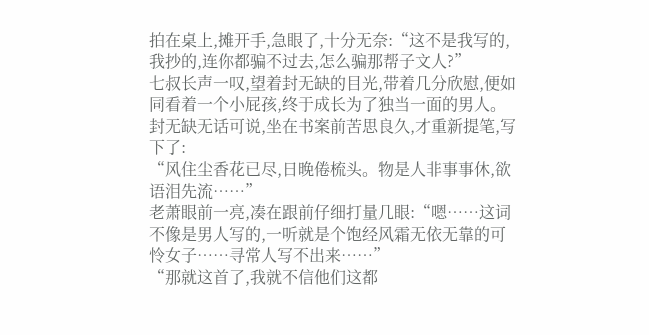拍在桌上,摊开手,急眼了,十分无奈:“这不是我写的,我抄的,连你都骗不过去,怎么骗那帮子文人?”
七叔长声一叹,望着封无缺的目光,带着几分欣慰,便如同看着一个小屁孩,终于成长为了独当一面的男人。
封无缺无话可说,坐在书案前苦思良久,才重新提笔,写下了:
“风住尘香花已尽,日晚倦梳头。物是人非事事休,欲语泪先流……”
老萧眼前一亮,凑在跟前仔细打量几眼:“嗯……这词不像是男人写的,一听就是个饱经风霜无依无靠的可怜女子……寻常人写不出来……”
“那就这首了,我就不信他们这都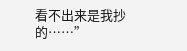看不出来是我抄的……”